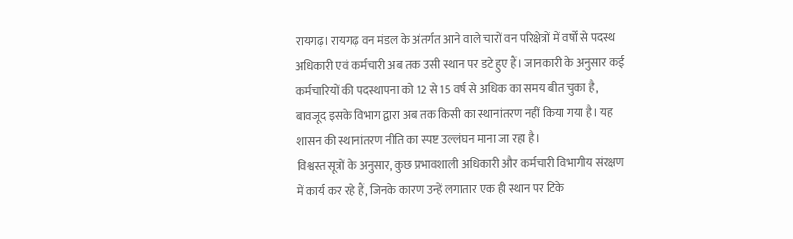रायगढ़। रायगढ़ वन मंडल के अंतर्गत आने वाले चारों वन परिक्षेत्रों में वर्षों से पदस्थ अधिकारी एवं कर्मचारी अब तक उसी स्थान पर डटे हुए हैं। जानकारी के अनुसार कई कर्मचारियों की पदस्थापना को 12 से 15 वर्ष से अधिक का समय बीत चुका है, बावजूद इसके विभाग द्वारा अब तक किसी का स्थानांतरण नहीं किया गया है। यह शासन की स्थानांतरण नीति का स्पष्ट उल्लंघन माना जा रहा है।
विश्वस्त सूत्रों के अनुसार, कुछ प्रभावशाली अधिकारी और कर्मचारी विभागीय संरक्षण में कार्य कर रहे हैं, जिनके कारण उन्हें लगातार एक ही स्थान पर टिके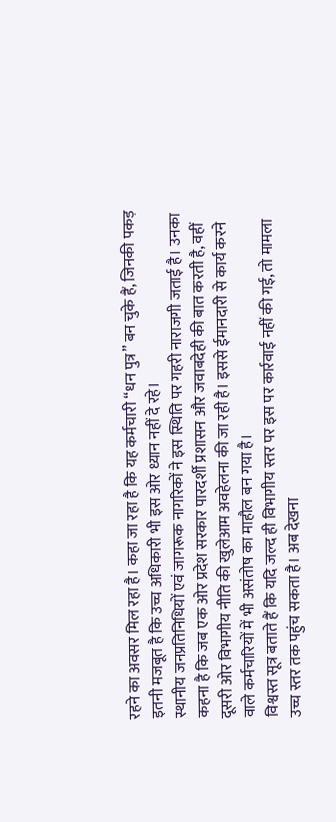रहने का अवसर मिल रहा है। कहा जा रहा है कि यह कर्मचारी “धन पुत्र” बन चुके हैं, जिनकी पकड़ इतनी मजबूत है कि उच्च अधिकारी भी इस ओर ध्यान नहीं दे रहे।
स्थानीय जनप्रतिनिधियों एवं जागरूक नागरिकों ने इस स्थिति पर गहरी नाराजगी जताई है। उनका कहना है कि जब एक ओर प्रदेश सरकार पारदर्शी प्रशासन और जवाबदेही की बात करती है, वहीं दूसरी ओर विभागीय नीति की खुलेआम अवहेलना की जा रही है। इससे ईमानदारी से कार्य करने वाले कर्मचारियों में भी असंतोष का माहौल बन गया है।
विश्वस्त सूत्र बताते हैं कि यदि जल्द ही विभागीय स्तर पर इस पर कार्रवाई नहीं की गई, तो मामला उच्च स्तर तक पहुंच सकता है। अब देखना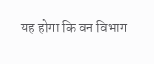यह होगा कि वन विभाग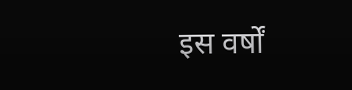इस वर्षों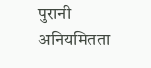पुरानी अनियमितता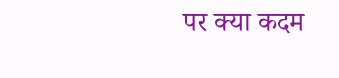पर क्या कदम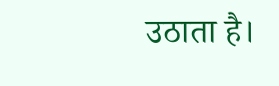उठाता है।